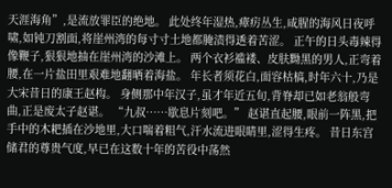天涯海角”,是流放罪臣的绝地。 此处终年湿热,瘴疠丛生,咸腥的海风日夜呼啸,如钝刀割面,将崖州湾的每寸寸土地都腌渍得透着苦涩。 正午的日头毒辣得像鞭子,狠狠地抽在崖州湾的沙滩上。 两个衣衫褴褛、皮肤黝黑的男人,正弯着腰,在一片盐田里艰难地翻晒着海盐。 年长者须花白,面容枯槁,时年六十,乃是大宋昔日的康王赵构。 身侧那中年汉子,虽才年近五旬,背脊却已如老翁般弯曲,正是废太子赵谌。 “九叔……歇息片刻吧。” 赵谌直起腰,眼前一阵黑,把手中的木耙插在沙地里,大口喘着粗气,汗水流进眼睛里,涩得生疼。 昔日东宫储君的尊贵气度,早已在这数十年的苦役中荡然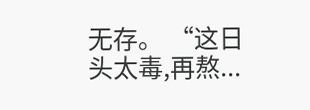无存。 “这日头太毒,再熬...